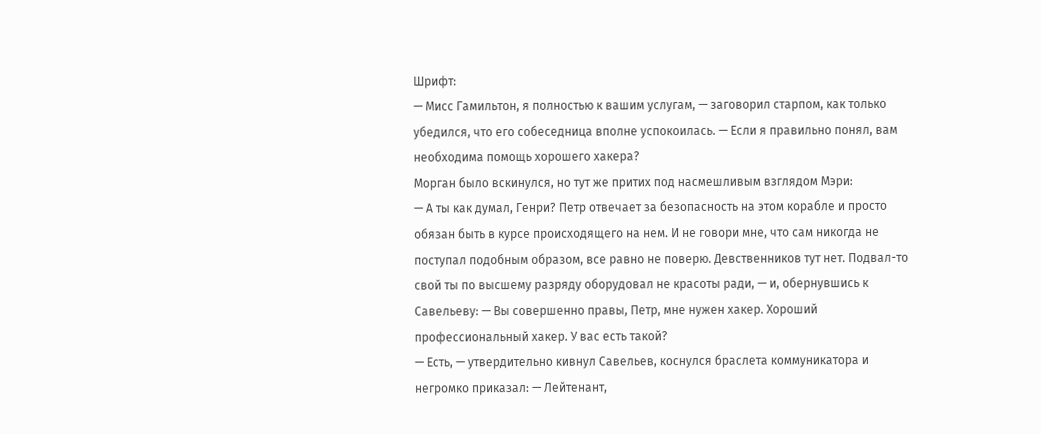Шрифт:
— Мисс Гамильтон, я полностью к вашим услугам, — заговорил старпом, как только убедился, что его собеседница вполне успокоилась. — Если я правильно понял, вам необходима помощь хорошего хакера?
Морган было вскинулся, но тут же притих под насмешливым взглядом Мэри:
— А ты как думал, Генри? Петр отвечает за безопасность на этом корабле и просто обязан быть в курсе происходящего на нем. И не говори мне, что сам никогда не поступал подобным образом, все равно не поверю. Девственников тут нет. Подвал-то свой ты по высшему разряду оборудовал не красоты ради, — и, обернувшись к Савельеву: — Вы совершенно правы, Петр, мне нужен хакер. Хороший профессиональный хакер. У вас есть такой?
— Есть, — утвердительно кивнул Савельев, коснулся браслета коммуникатора и негромко приказал: — Лейтенант,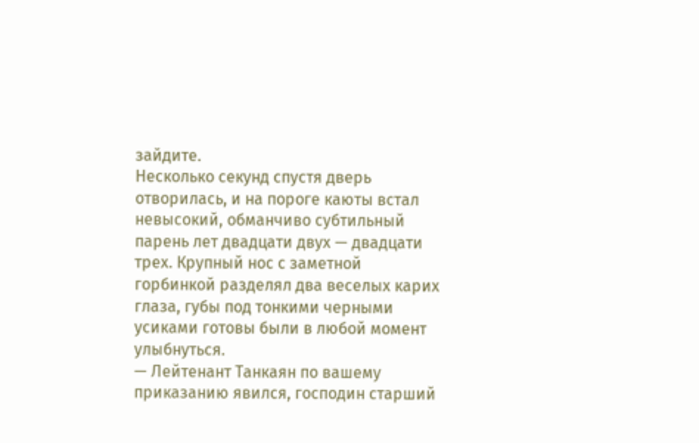зайдите.
Несколько секунд спустя дверь отворилась, и на пороге каюты встал невысокий, обманчиво субтильный парень лет двадцати двух — двадцати трех. Крупный нос с заметной горбинкой разделял два веселых карих глаза, губы под тонкими черными усиками готовы были в любой момент улыбнуться.
— Лейтенант Танкаян по вашему приказанию явился, господин старший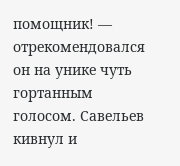помощник! — отрекомендовался он на унике чуть гортанным голосом. Савельев кивнул и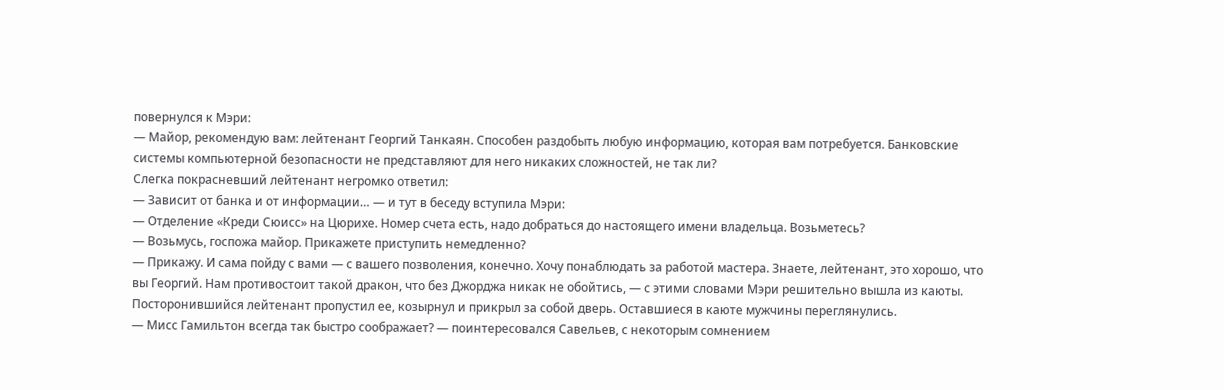повернулся к Мэри:
— Майор, рекомендую вам: лейтенант Георгий Танкаян. Способен раздобыть любую информацию, которая вам потребуется. Банковские системы компьютерной безопасности не представляют для него никаких сложностей, не так ли?
Слегка покрасневший лейтенант негромко ответил:
— Зависит от банка и от информации… — и тут в беседу вступила Мэри:
— Отделение «Креди Сюисс» на Цюрихе. Номер счета есть, надо добраться до настоящего имени владельца. Возьметесь?
— Возьмусь, госпожа майор. Прикажете приступить немедленно?
— Прикажу. И сама пойду с вами — с вашего позволения, конечно. Хочу понаблюдать за работой мастера. Знаете, лейтенант, это хорошо, что вы Георгий. Нам противостоит такой дракон, что без Джорджа никак не обойтись, — с этими словами Мэри решительно вышла из каюты. Посторонившийся лейтенант пропустил ее, козырнул и прикрыл за собой дверь. Оставшиеся в каюте мужчины переглянулись.
— Мисс Гамильтон всегда так быстро соображает? — поинтересовался Савельев, с некоторым сомнением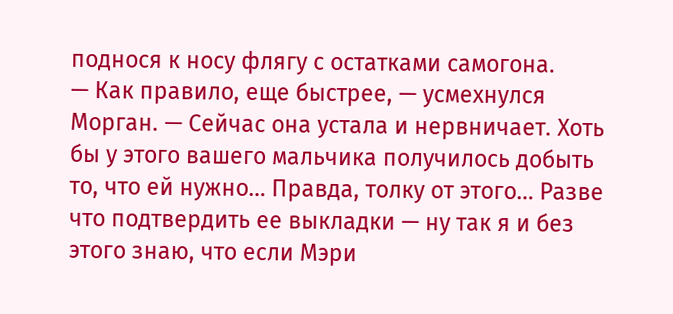поднося к носу флягу с остатками самогона.
— Как правило, еще быстрее, — усмехнулся Морган. — Сейчас она устала и нервничает. Хоть бы у этого вашего мальчика получилось добыть то, что ей нужно… Правда, толку от этого… Разве что подтвердить ее выкладки — ну так я и без этого знаю, что если Мэри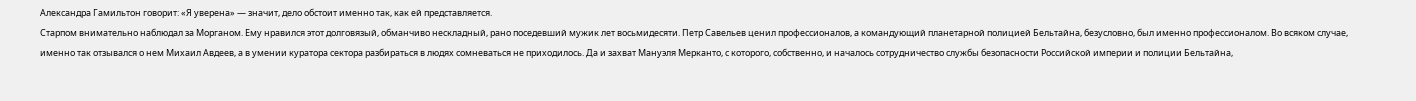Александра Гамильтон говорит: «Я уверена» — значит, дело обстоит именно так, как ей представляется.
Старпом внимательно наблюдал за Морганом. Ему нравился этот долговязый, обманчиво нескладный, рано поседевший мужик лет восьмидесяти. Петр Савельев ценил профессионалов, а командующий планетарной полицией Бельтайна, безусловно, был именно профессионалом. Во всяком случае, именно так отзывался о нем Михаил Авдеев, а в умении куратора сектора разбираться в людях сомневаться не приходилось. Да и захват Мануэля Мерканто, с которого, собственно, и началось сотрудничество службы безопасности Российской империи и полиции Бельтайна,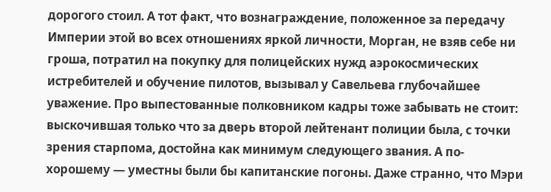дорогого стоил. А тот факт, что вознаграждение, положенное за передачу Империи этой во всех отношениях яркой личности, Морган, не взяв себе ни гроша, потратил на покупку для полицейских нужд аэрокосмических истребителей и обучение пилотов, вызывал у Савельева глубочайшее уважение. Про выпестованные полковником кадры тоже забывать не стоит: выскочившая только что за дверь второй лейтенант полиции была, с точки зрения старпома, достойна как минимум следующего звания. А по-хорошему — уместны были бы капитанские погоны. Даже странно, что Мэри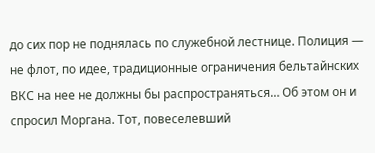до сих пор не поднялась по служебной лестнице. Полиция — не флот, по идее, традиционные ограничения бельтайнских ВКС на нее не должны бы распространяться… Об этом он и спросил Моргана. Тот, повеселевший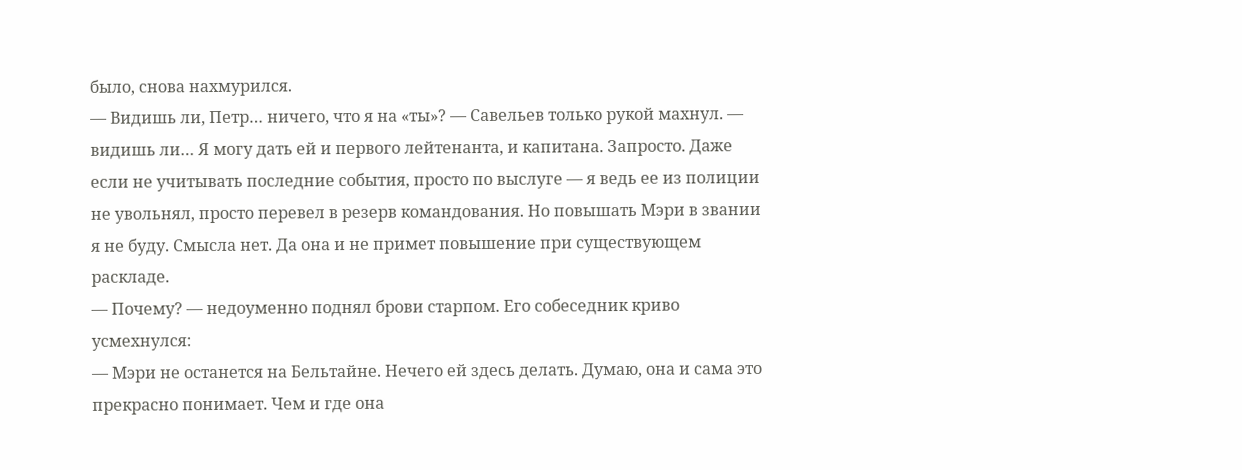было, снова нахмурился.
— Видишь ли, Петр… ничего, что я на «ты»? — Савельев только рукой махнул. — видишь ли… Я могу дать ей и первого лейтенанта, и капитана. Запросто. Даже если не учитывать последние события, просто по выслуге — я ведь ее из полиции не увольнял, просто перевел в резерв командования. Но повышать Мэри в звании я не буду. Смысла нет. Да она и не примет повышение при существующем раскладе.
— Почему? — недоуменно поднял брови старпом. Его собеседник криво усмехнулся:
— Мэри не останется на Бельтайне. Нечего ей здесь делать. Думаю, она и сама это прекрасно понимает. Чем и где она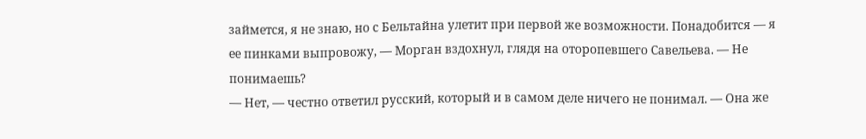займется, я не знаю, но с Бельтайна улетит при первой же возможности. Понадобится — я ее пинками выпровожу, — Морган вздохнул, глядя на оторопевшего Савельева. — Не понимаешь?
— Нет, — честно ответил русский, который и в самом деле ничего не понимал. — Она же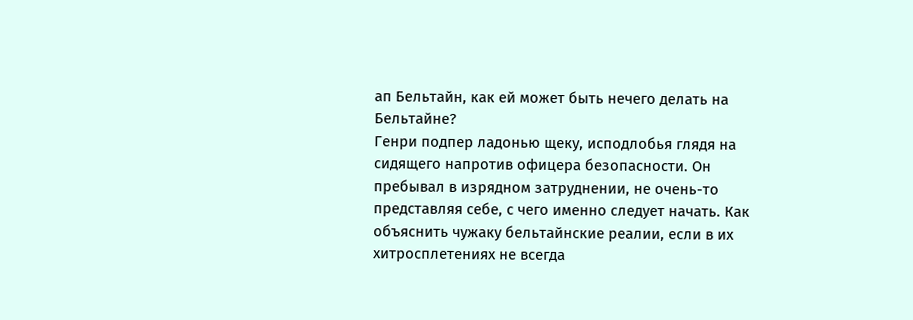ап Бельтайн, как ей может быть нечего делать на Бельтайне?
Генри подпер ладонью щеку, исподлобья глядя на сидящего напротив офицера безопасности. Он пребывал в изрядном затруднении, не очень-то представляя себе, с чего именно следует начать. Как объяснить чужаку бельтайнские реалии, если в их хитросплетениях не всегда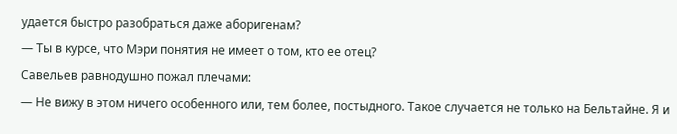удается быстро разобраться даже аборигенам?
— Ты в курсе, что Мэри понятия не имеет о том, кто ее отец?
Савельев равнодушно пожал плечами:
— Не вижу в этом ничего особенного или, тем более, постыдного. Такое случается не только на Бельтайне. Я и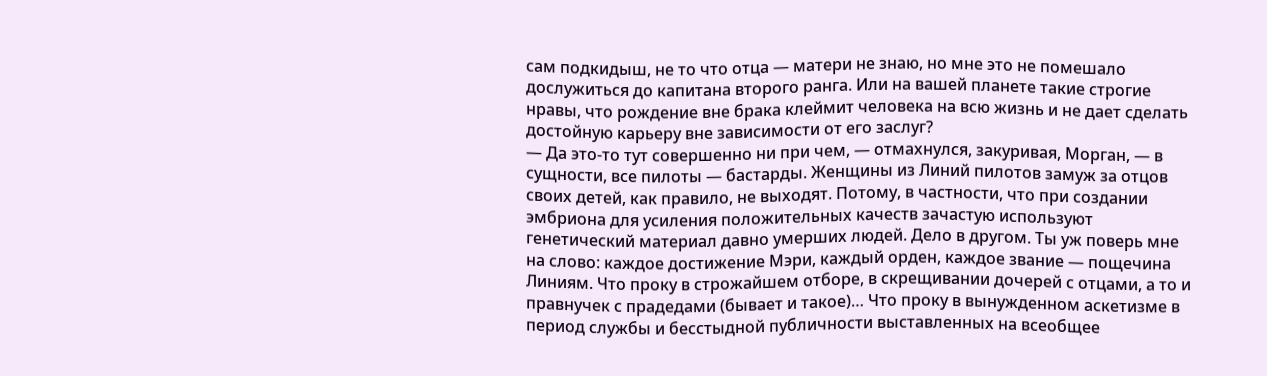сам подкидыш, не то что отца — матери не знаю, но мне это не помешало дослужиться до капитана второго ранга. Или на вашей планете такие строгие нравы, что рождение вне брака клеймит человека на всю жизнь и не дает сделать достойную карьеру вне зависимости от его заслуг?
— Да это-то тут совершенно ни при чем, — отмахнулся, закуривая, Морган, — в сущности, все пилоты — бастарды. Женщины из Линий пилотов замуж за отцов своих детей, как правило, не выходят. Потому, в частности, что при создании эмбриона для усиления положительных качеств зачастую используют генетический материал давно умерших людей. Дело в другом. Ты уж поверь мне на слово: каждое достижение Мэри, каждый орден, каждое звание — пощечина Линиям. Что проку в строжайшем отборе, в скрещивании дочерей с отцами, а то и правнучек с прадедами (бывает и такое)… Что проку в вынужденном аскетизме в период службы и бесстыдной публичности выставленных на всеобщее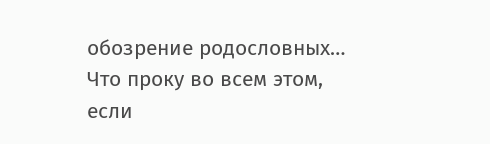обозрение родословных… Что проку во всем этом, если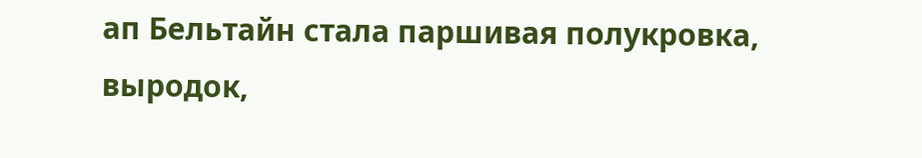ап Бельтайн стала паршивая полукровка, выродок,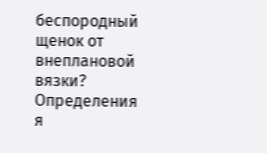беспородный щенок от внеплановой вязки? Определения я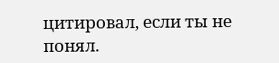цитировал, если ты не понял.